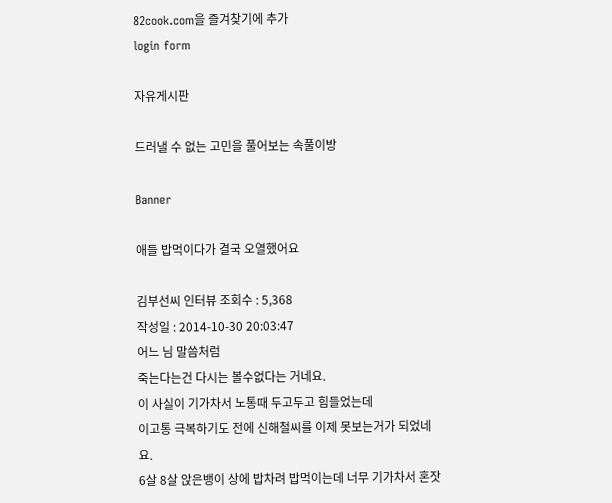82cook.com을 즐겨찾기에 추가
login form

자유게시판

드러낼 수 없는 고민을 풀어보는 속풀이방

Banner

애들 밥먹이다가 결국 오열했어요

김부선씨 인터뷰 조회수 : 5,368
작성일 : 2014-10-30 20:03:47
어느 님 말씀처럼
죽는다는건 다시는 볼수없다는 거네요.
이 사실이 기가차서 노통때 두고두고 힘들었는데
이고통 극복하기도 전에 신해철씨를 이제 못보는거가 되었네요.
6살 8살 앉은뱅이 상에 밥차려 밥먹이는데 너무 기가차서 혼잣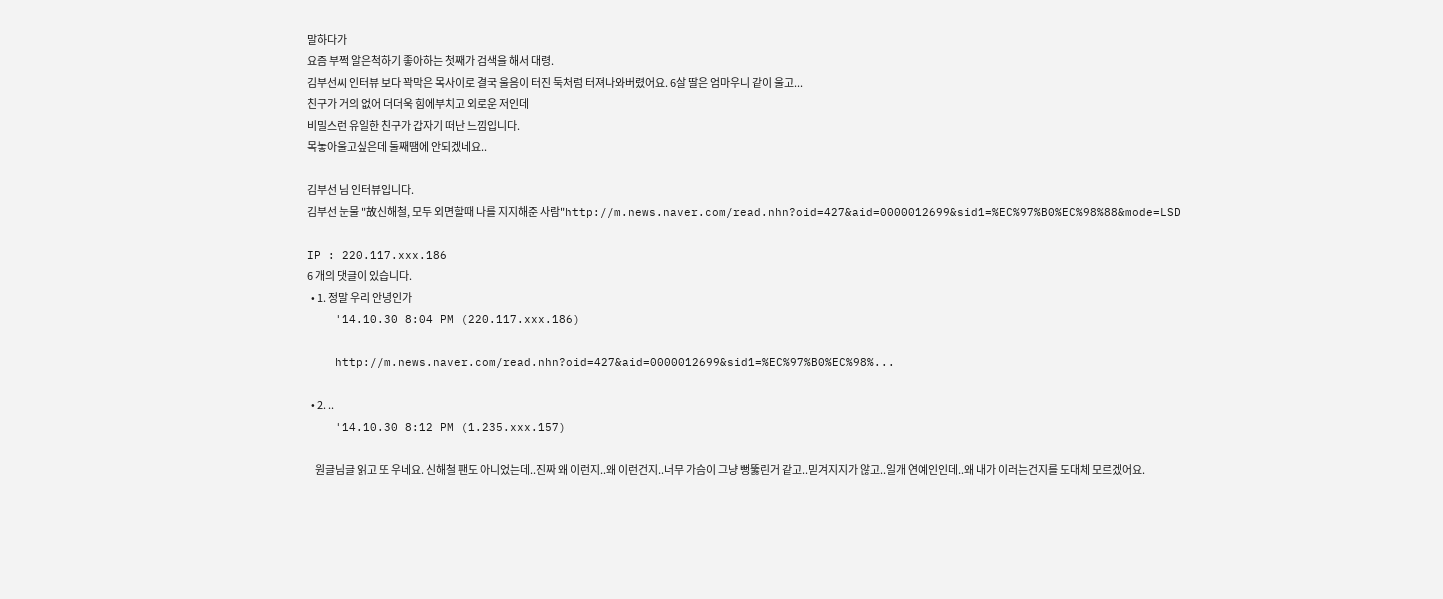말하다가
요즘 부쩍 알은척하기 좋아하는 첫째가 검색을 해서 대령.
김부선씨 인터뷰 보다 꽉막은 목사이로 결국 울음이 터진 둑처럼 터져나와버렸어요. 6살 딸은 엄마우니 같이 울고...
친구가 거의 없어 더더욱 힘에부치고 외로운 저인데
비밀스런 유일한 친구가 갑자기 떠난 느낌입니다.
목놓아울고싶은데 둘째땜에 안되겠네요..

김부선 님 인터뷰입니다.
김부선 눈물 "故신해철, 모두 외면할때 나를 지지해준 사람"http://m.news.naver.com/read.nhn?oid=427&aid=0000012699&sid1=%EC%97%B0%EC%98%88&mode=LSD

IP : 220.117.xxx.186
6 개의 댓글이 있습니다.
  • 1. 정말 우리 안녕인가
    '14.10.30 8:04 PM (220.117.xxx.186)

    http://m.news.naver.com/read.nhn?oid=427&aid=0000012699&sid1=%EC%97%B0%EC%98%...

  • 2. ..
    '14.10.30 8:12 PM (1.235.xxx.157)

    원글님글 읽고 또 우네요. 신해철 팬도 아니었는데..진짜 왜 이런지..왜 이런건지..너무 가슴이 그냥 뻥뚫린거 같고..믿겨지지가 않고..일개 연예인인데..왜 내가 이러는건지를 도대체 모르겠어요.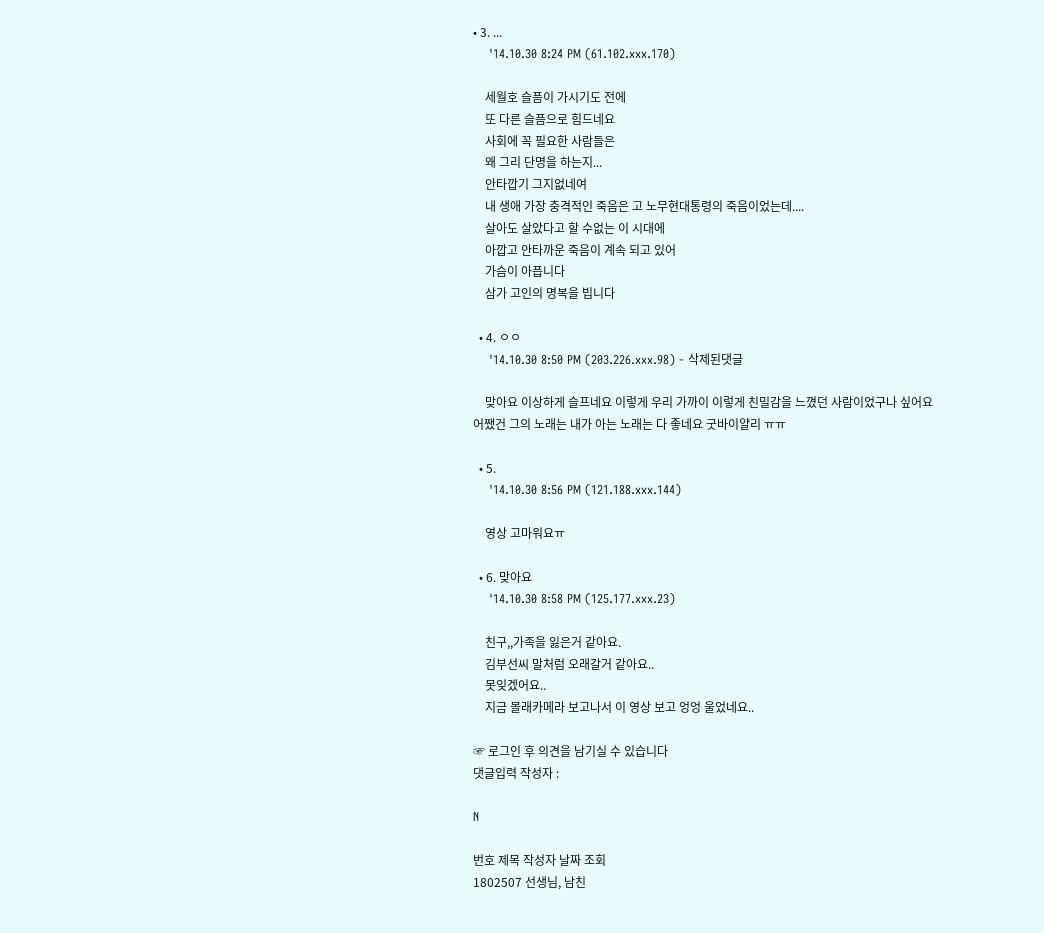• 3. ...
    '14.10.30 8:24 PM (61.102.xxx.170)

    세월호 슬픔이 가시기도 전에
    또 다른 슬픔으로 힘드네요
    사회에 꼭 필요한 사람들은
    왜 그리 단명을 하는지...
    안타깝기 그지없네여
    내 생애 가장 충격적인 죽음은 고 노무현대통령의 죽음이었는데....
    살아도 살았다고 할 수없는 이 시대에
    아깝고 안타까운 죽음이 계속 되고 있어
    가슴이 아픕니다
    삼가 고인의 명복을 빕니다

  • 4. ㅇㅇ
    '14.10.30 8:50 PM (203.226.xxx.98) - 삭제된댓글

    맞아요 이상하게 슬프네요 이렇게 우리 가까이 이렇게 친밀감을 느꼈던 사람이었구나 싶어요 어쨌건 그의 노래는 내가 아는 노래는 다 좋네요 굿바이얄리 ㅠㅠ

  • 5.
    '14.10.30 8:56 PM (121.188.xxx.144)

    영상 고마워요ㅠ

  • 6. 맞아요
    '14.10.30 8:58 PM (125.177.xxx.23)

    친구,,가족을 잃은거 같아요.
    김부선씨 말처럼 오래갈거 같아요..
    못잊겠어요..
    지금 몰래카메라 보고나서 이 영상 보고 엉엉 울었네요..

☞ 로그인 후 의견을 남기실 수 있습니다
댓글입력 작성자 :

N

번호 제목 작성자 날짜 조회
1802507 선생님, 남친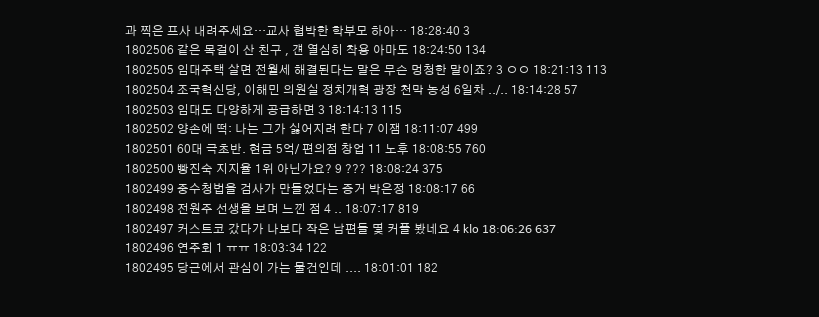과 찍은 프사 내려주세요…교사 협박한 학부모 하아… 18:28:40 3
1802506 같은 목걸이 산 친구 , 걘 열심히 착용 아마도 18:24:50 134
1802505 임대주택 살면 전월세 해결된다는 말은 무슨 멍청한 말이죠? 3 ㅇㅇ 18:21:13 113
1802504 조국혁신당, 이해민 의원실 정치개혁 광장 천막 농성 6일차 ../.. 18:14:28 57
1802503 임대도 다양하게 공급하면 3 18:14:13 115
1802502 양손에 떡: 나는 그가 싫어지려 한다 7 이잼 18:11:07 499
1802501 60대 극초반. 현금 5억/ 편의점 창업 11 노후 18:08:55 760
1802500 빵진숙 지지율 1위 아닌가요? 9 ??? 18:08:24 375
1802499 중수청법을 검사가 만들었다는 증거 박은정 18:08:17 66
1802498 전원주 선생을 보며 느낀 점 4 .. 18:07:17 819
1802497 커스트코 갔다가 나보다 작은 남편들 몇 커플 봤네요 4 klo 18:06:26 637
1802496 연주회 1 ㅠㅠ 18:03:34 122
1802495 당근에서 관심이 가는 물건인데 .... 18:01:01 182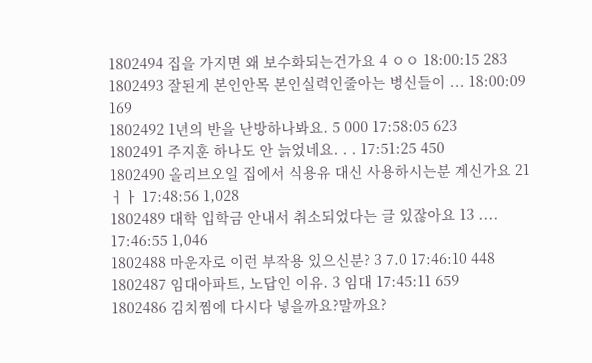1802494 집을 가지면 왜 보수화되는건가요 4 ㅇㅇ 18:00:15 283
1802493 잘된게 본인안목 본인실력인줄아는 병신들이 ... 18:00:09 169
1802492 1년의 반을 난방하나봐요. 5 000 17:58:05 623
1802491 주지훈 하나도 안 늙었네요. . . 17:51:25 450
1802490 올리브오일 집에서 식용유 대신 사용하시는분 계신가요 21 ㅓㅏ 17:48:56 1,028
1802489 대학 입학금 안내서 취소되었다는 글 있잖아요 13 .... 17:46:55 1,046
1802488 마운자로 이런 부작용 있으신분? 3 7.0 17:46:10 448
1802487 임대아파트, 노답인 이유. 3 임대 17:45:11 659
1802486 김치찜에 다시다 넣을까요?말까요?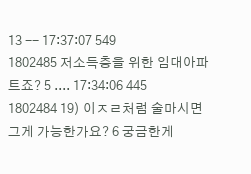13 -- 17:37:07 549
1802485 저소득층을 위한 임대아파트죠? 5 .... 17:34:06 445
1802484 19) 이ㅈㄹ처럼 술마시면 그게 가능한가요? 6 궁금한게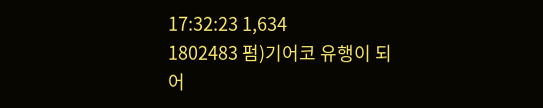17:32:23 1,634
1802483 펌)기어코 유행이 되어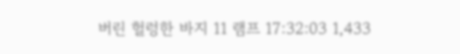버린 헐렁한 바지 11 램프 17:32:03 1,433